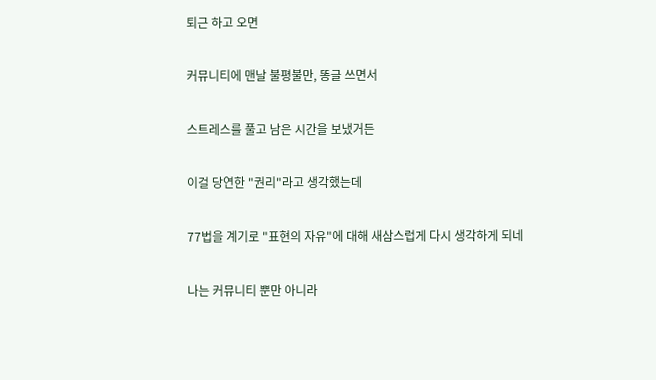퇴근 하고 오면

커뮤니티에 맨날 불평불만, 똥글 쓰면서

스트레스를 풀고 남은 시간을 보냈거든

이걸 당연한 "권리"라고 생각했는데

77법을 계기로 "표현의 자유"에 대해 새삼스럽게 다시 생각하게 되네

나는 커뮤니티 뿐만 아니라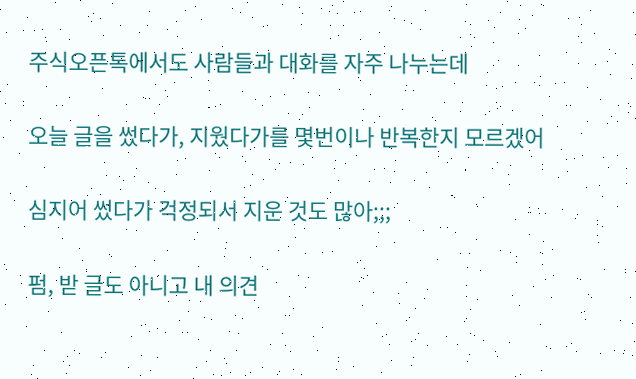주식오픈톡에서도 사람들과 대화를 자주 나누는데

오늘 글을 썼다가, 지웠다가를 몇번이나 반복한지 모르겠어

심지어 썼다가 걱정되서 지운 것도 많아;;;

펌, 받 글도 아니고 내 의견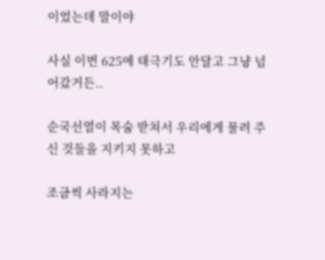이었는데 말이야

사실 이번 625에 태극기도 안달고 그냥 넘어갔거든..

순국선열이 목숨 받쳐서 우리에게 물려 주신 것들을 지키지 못하고

조금씩 사라지는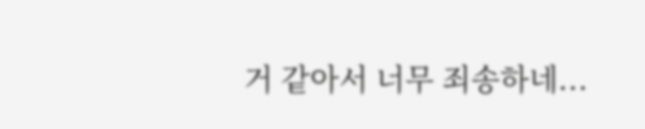거 같아서 너무 죄송하네...